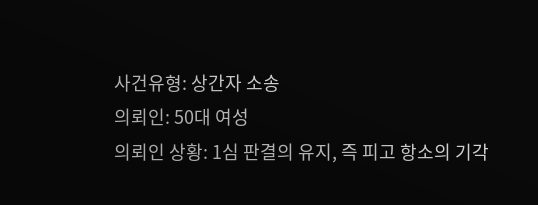사건유형: 상간자 소송
의뢰인: 50대 여성
의뢰인 상황: 1심 판결의 유지, 즉 피고 항소의 기각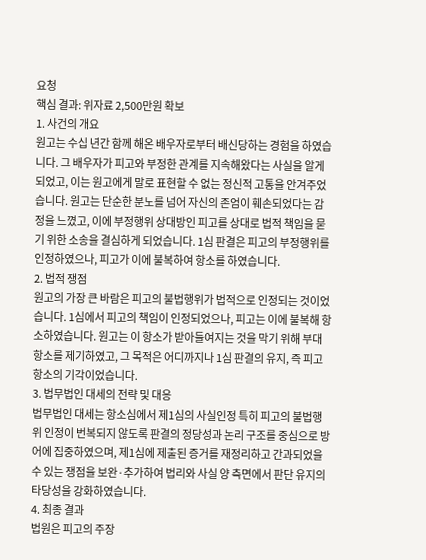요청
핵심 결과: 위자료 2,500만원 확보
1. 사건의 개요
원고는 수십 년간 함께 해온 배우자로부터 배신당하는 경험을 하였습니다. 그 배우자가 피고와 부정한 관계를 지속해왔다는 사실을 알게 되었고, 이는 원고에게 말로 표현할 수 없는 정신적 고통을 안겨주었습니다. 원고는 단순한 분노를 넘어 자신의 존엄이 훼손되었다는 감정을 느꼈고, 이에 부정행위 상대방인 피고를 상대로 법적 책임을 묻기 위한 소송을 결심하게 되었습니다. 1심 판결은 피고의 부정행위를 인정하였으나, 피고가 이에 불복하여 항소를 하였습니다.
2. 법적 쟁점
원고의 가장 큰 바람은 피고의 불법행위가 법적으로 인정되는 것이었습니다. 1심에서 피고의 책임이 인정되었으나, 피고는 이에 불복해 항소하였습니다. 원고는 이 항소가 받아들여지는 것을 막기 위해 부대항소를 제기하였고, 그 목적은 어디까지나 1심 판결의 유지, 즉 피고 항소의 기각이었습니다.
3. 법무법인 대세의 전략 및 대응
법무법인 대세는 항소심에서 제1심의 사실인정 특히 피고의 불법행위 인정이 번복되지 않도록 판결의 정당성과 논리 구조를 중심으로 방어에 집중하였으며, 제1심에 제출된 증거를 재정리하고 간과되었을 수 있는 쟁점을 보완·추가하여 법리와 사실 양 측면에서 판단 유지의 타당성을 강화하였습니다.
4. 최종 결과
법원은 피고의 주장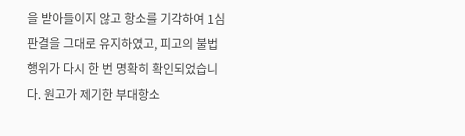을 받아들이지 않고 항소를 기각하여 1심 판결을 그대로 유지하였고, 피고의 불법행위가 다시 한 번 명확히 확인되었습니다. 원고가 제기한 부대항소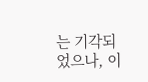는 기각되었으나, 이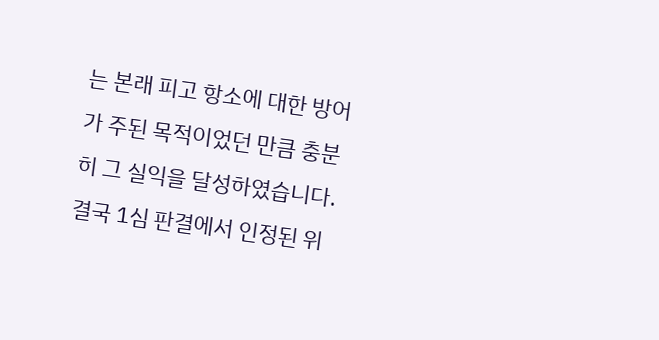는 본래 피고 항소에 대한 방어가 주된 목적이었던 만큼 충분히 그 실익을 달성하였습니다. 결국 1심 판결에서 인정된 위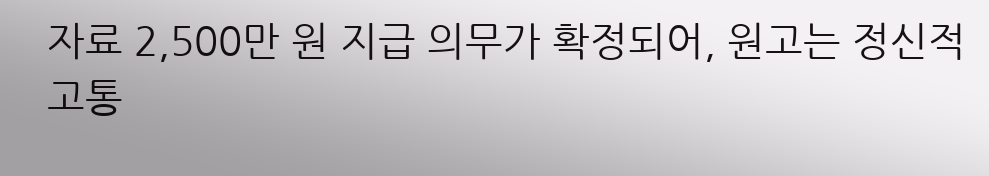자료 2,500만 원 지급 의무가 확정되어, 원고는 정신적 고통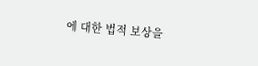에 대한 법적 보상을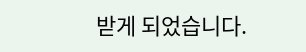받게 되었습니다.